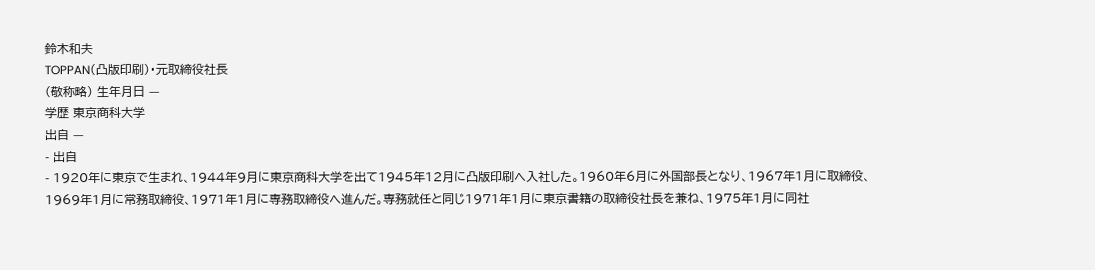鈴木和夫
TOPPAN(凸版印刷)・元取締役社長
(敬称略) 生年月日 —
学歴 東京商科大学
出自 —
- 出自
- 1920年に東京で生まれ、1944年9月に東京商科大学を出て1945年12月に凸版印刷へ入社した。1960年6月に外国部長となり、1967年1月に取締役、1969年1月に常務取締役、1971年1月に専務取締役へ進んだ。専務就任と同じ1971年1月に東京書籍の取締役社長を兼ね、1975年1月に同社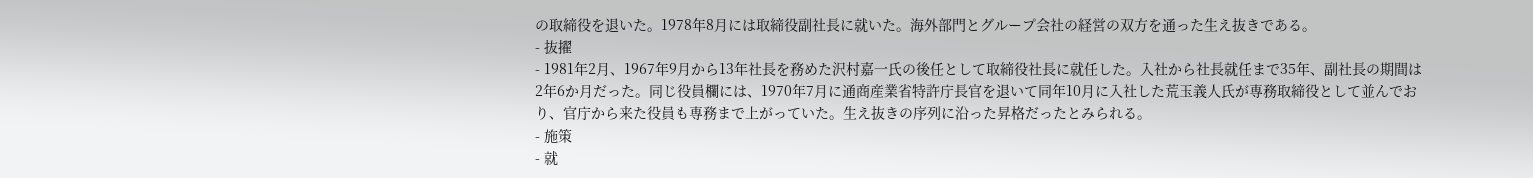の取締役を退いた。1978年8月には取締役副社長に就いた。海外部門とグループ会社の経営の双方を通った生え抜きである。
- 抜擢
- 1981年2月、1967年9月から13年社長を務めた沢村嘉一氏の後任として取締役社長に就任した。入社から社長就任まで35年、副社長の期間は2年6か月だった。同じ役員欄には、1970年7月に通商産業省特許庁長官を退いて同年10月に入社した荒玉義人氏が専務取締役として並んでおり、官庁から来た役員も専務まで上がっていた。生え抜きの序列に沿った昇格だったとみられる。
- 施策
- 就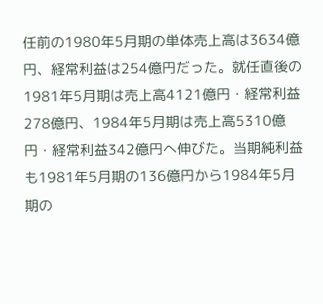任前の1980年5月期の単体売上高は3634億円、経常利益は254億円だった。就任直後の1981年5月期は売上高4121億円・経常利益278億円、1984年5月期は売上高5310億円・経常利益342億円へ伸びた。当期純利益も1981年5月期の136億円から1984年5月期の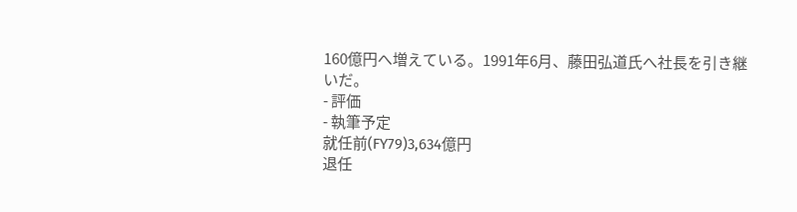160億円へ増えている。1991年6月、藤田弘道氏へ社長を引き継いだ。
- 評価
- 執筆予定
就任前(FY79)3,634億円
退任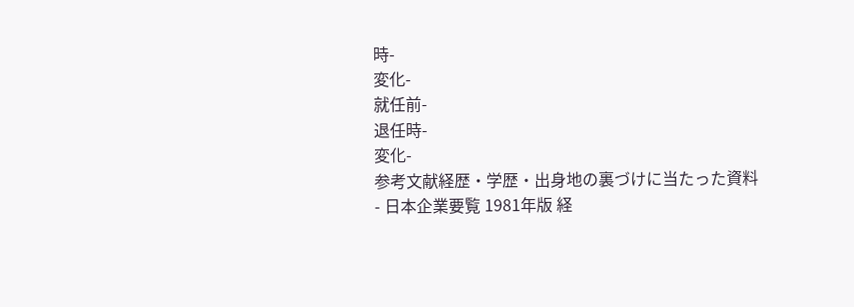時-
変化-
就任前-
退任時-
変化-
参考文献経歴・学歴・出身地の裏づけに当たった資料
- 日本企業要覧 1981年版 経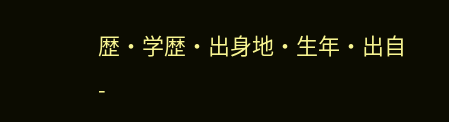歴・学歴・出身地・生年・出自
-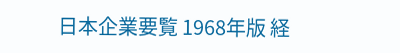日本企業要覧 1968年版 経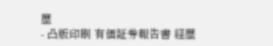歴
- 凸版印刷 有価証券報告書 経歴